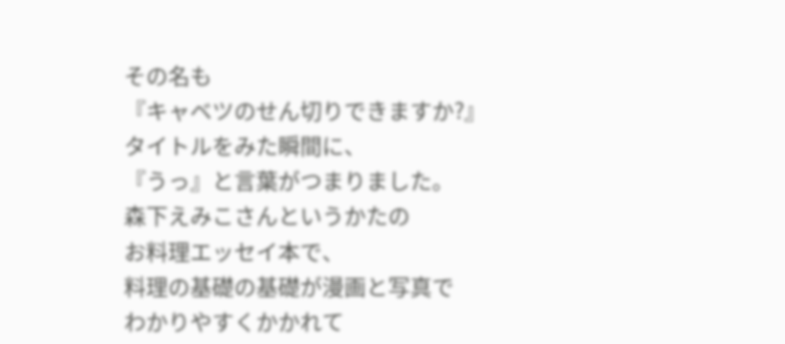その名も
『キャベツのせん切りできますか?』
タイトルをみた瞬間に、
『うっ』と言葉がつまりました。
森下えみこさんというかたの
お料理エッセイ本で、
料理の基礎の基礎が漫画と写真で
わかりやすくかかれて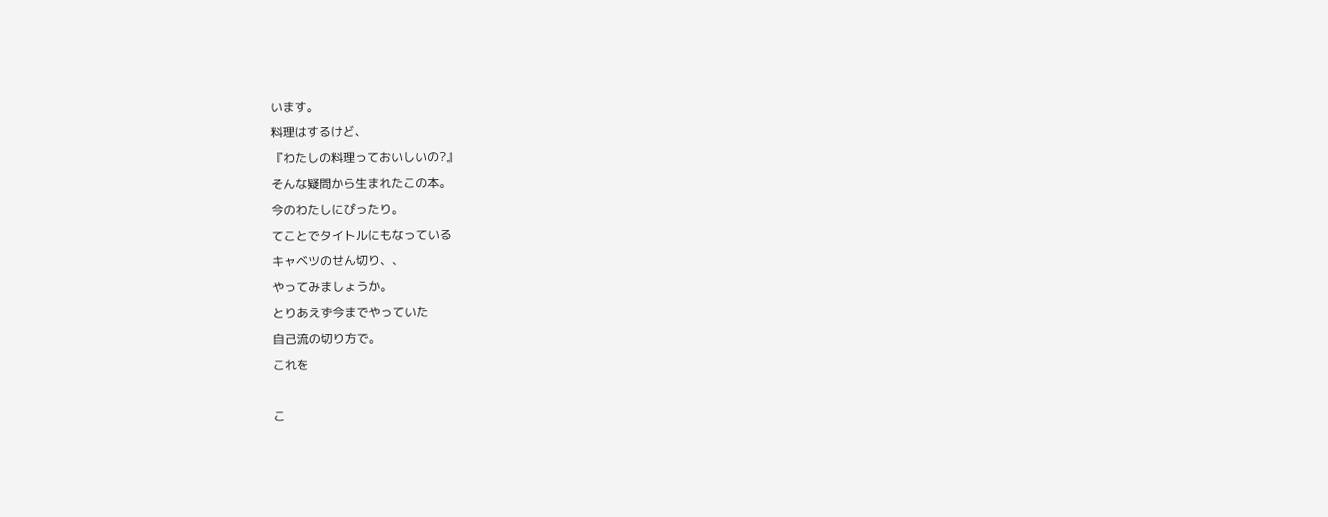います。
料理はするけど、
『わたしの料理っておいしいの?』
そんな疑問から生まれたこの本。
今のわたしにぴったり。
てことでタイトルにもなっている
キャベツのせん切り、、
やってみましょうか。
とりあえず今までやっていた
自己流の切り方で。
これを

こ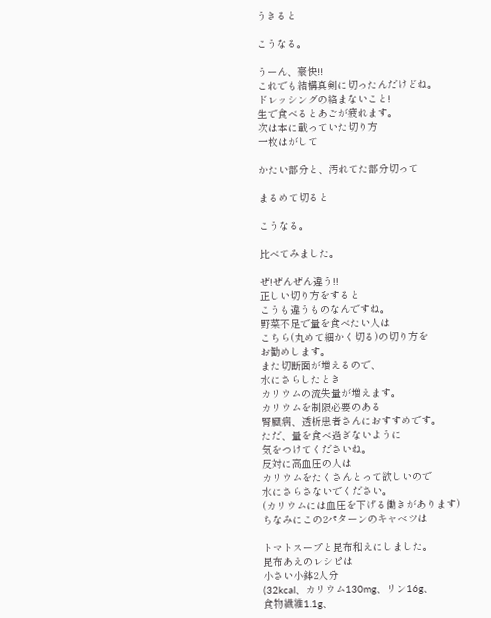うきると

こうなる。

うーん、豪快!!
これでも結構真剣に切ったんだけどね。
ドレッシングの絡まないこと!
生で食べるとあごが疲れます。
次は本に載っていた切り方
一枚はがして

かたい部分と、汚れてた部分切って

まるめて切ると

こうなる。

比べてみました。

ぜ!ぜんぜん違う!!
正しい切り方をすると
こうも違うものなんですね。
野菜不足で量を食べたい人は
こちら(丸めて細かく切る)の切り方を
お勧めします。
また切断面が増えるので、
水にさらしたとき
カリウムの流失量が増えます。
カリウムを制限必要のある
腎臓病、透析患者さんにおすすめです。
ただ、量を食べ過ぎないように
気をつけてくださいね。
反対に高血圧の人は
カリウムをたくさんとって欲しいので
水にさらさないでください。
(カリウムには血圧を下げる働きがあります)
ちなみにこの2パターンのキャベツは

トマトスープと昆布和えにしました。
昆布あえのレシピは
小さい小鉢2人分
(32kcal、カリウム130mg、リン16g、
食物繊維1.1g、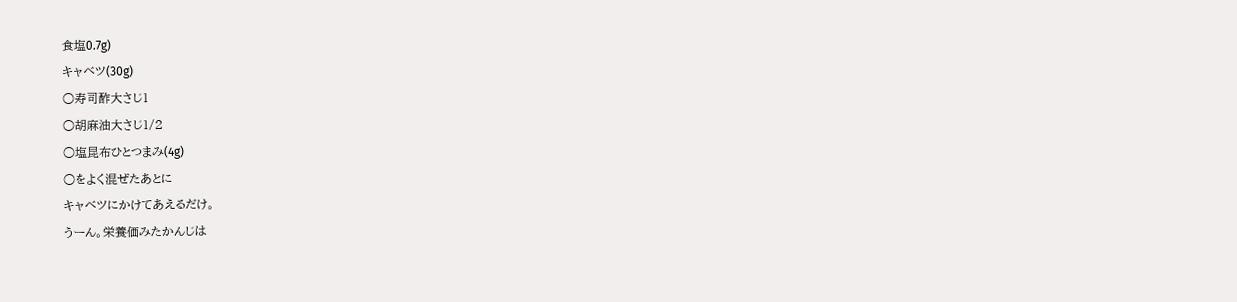食塩0.7g)
キャベツ(30g)
○寿司酢大さじ1
○胡麻油大さじ1/2
○塩昆布ひとつまみ(4g)
○をよく混ぜたあとに
キャベツにかけてあえるだけ。
うーん。栄養価みたかんじは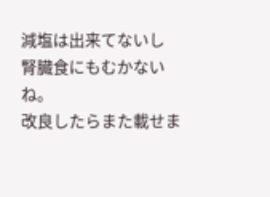減塩は出来てないし
腎臓食にもむかないね。
改良したらまた載せま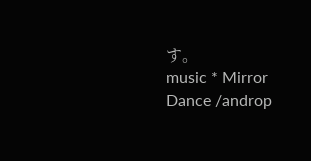す。
music * Mirror Dance /androp